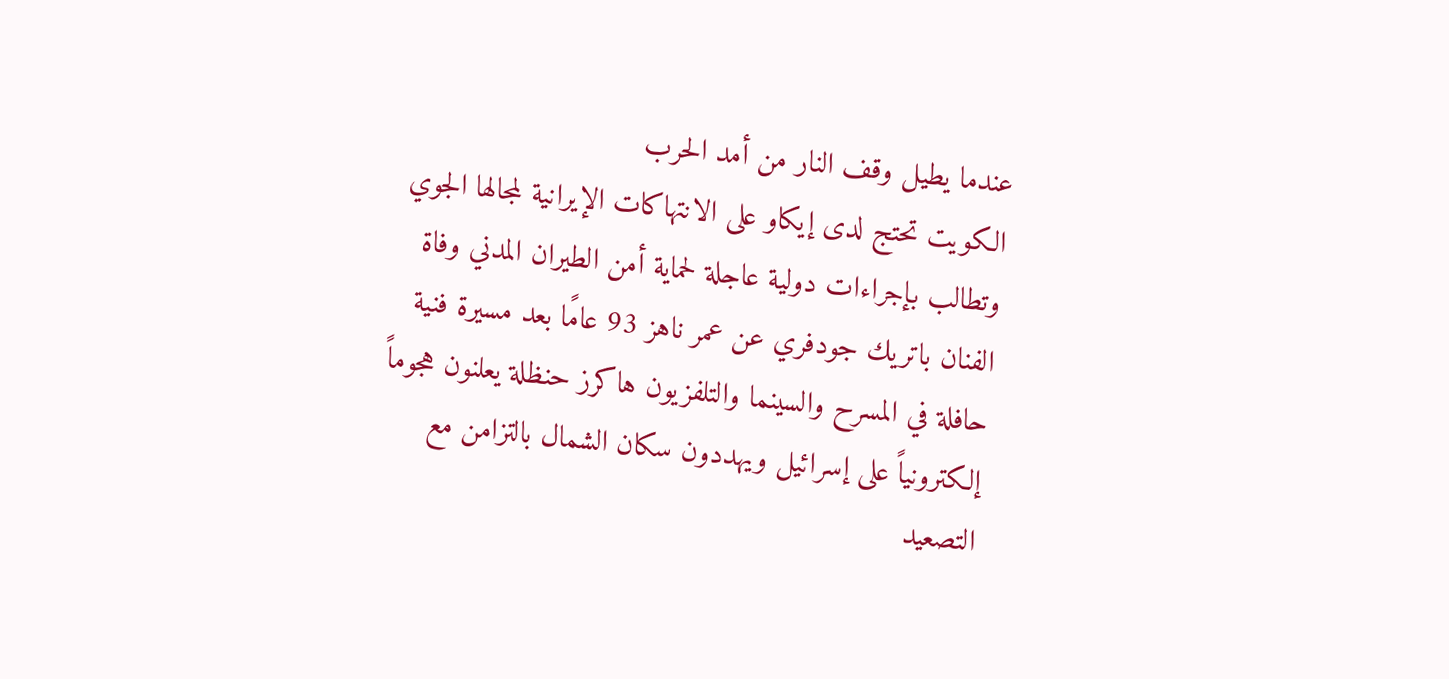عندما يطيل وقف النار من أمد الحرب
الكويت تحتج لدى إيكاو على الانتهاكات الإيرانية لمجالها الجوي وتطالب بإجراءات دولية عاجلة لحماية أمن الطيران المدني وفاة الفنان باتريك جودفري عن عمر ناهز 93 عامًا بعد مسيرة فنية حافلة في المسرح والسينما والتلفزيون هاكرز حنظلة يعلنون هجوماً إلكترونياً على إسرائيل ويهددون سكان الشمال بالتزامن مع التصعيد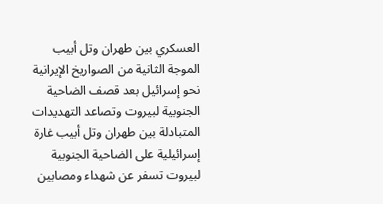العسكري بين طهران وتل أبيب الموجة الثانية من الصواريخ الإيرانية نحو إسرائيل بعد قصف الضاحية الجنوبية لبيروت وتصاعد التهديدات المتبادلة بين طهران وتل أبيب غارة إسرائيلية على الضاحية الجنوبية لبيروت تسفر عن شهداء ومصابين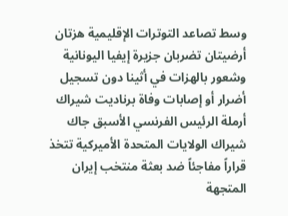وسط تصاعد التوترات الإقليمية هزتان أرضيتان تضربان جزيرة إيفيا اليونانية وشعور بالهزات في أثينا دون تسجيل أضرار أو إصابات وفاة برناديت شيراك أرملة الرئيس الفرنسي الأسبق جاك شيراك الولايات المتحدة الأميركية تتخذ قراراً مفاجئاً ضد بعثة منتخب إيران المتجهة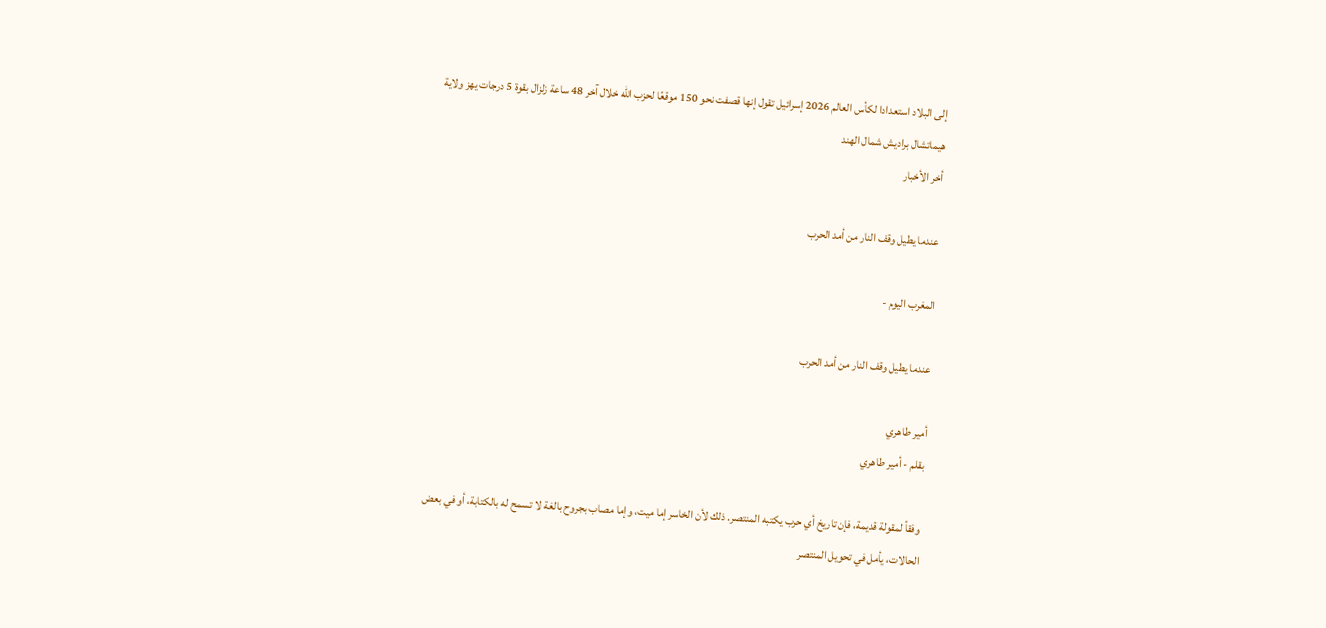إلى البلاد استعدادا لكأس العالم 2026 إسرائيل تقول إنها قصفت نحو 150 موقعًا لحزب الله خلال آخر 48 ساعة زلزال بقوة 5 درجات يهز ولاية هيماتشال براديش شمال الهند
أخر الأخبار

عندما يطيل وقف النار من أمد الحرب

المغرب اليوم -

عندما يطيل وقف النار من أمد الحرب

أمير طاهري
بقلم - أمير طاهري

وفقاً لمقولة قديمة، فإن تاريخ أي حرب يكتبه المنتصر. ذلك لأن الخاسر إما ميت، وإما مصاب بجروح بالغة لا تسمح له بالكتابة، أو في بعض الحالات، يأمل في تحويل المنتصر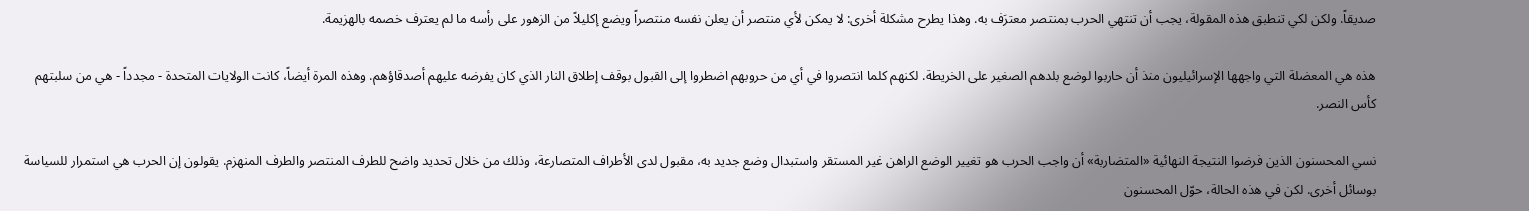صديقاً. ولكن لكي تنطبق هذه المقولة، يجب أن تنتهي الحرب بمنتصر معترَف به. وهذا يطرح مشكلة أخرى: لا يمكن لأي منتصر أن يعلن نفسه منتصراً ويضع إكليلاً من الزهور على رأسه ما لم يعترف خصمه بالهزيمة.

هذه هي المعضلة التي واجهها الإسرائيليون منذ أن حاربوا لوضع بلدهم الصغير على الخريطة. لكنهم كلما انتصروا في أي من حروبهم اضطروا إلى القبول بوقف إطلاق النار الذي كان يفرضه عليهم أصدقاؤهم. وهذه المرة أيضاً، كانت الولايات المتحدة - مجدداً - هي من سلبتهم كأس النصر.

نسي المحسنون الذين فرضوا النتيجة النهائية «المتضاربة» أن واجب الحرب هو تغيير الوضع الراهن غير المستقر واستبدال وضع جديد به، مقبول لدى الأطراف المتصارعة، وذلك من خلال تحديد واضح للطرف المنتصر والطرف المنهزم. يقولون إن الحرب هي استمرار للسياسة بوسائل أخرى. لكن في هذه الحالة، حوّل المحسنون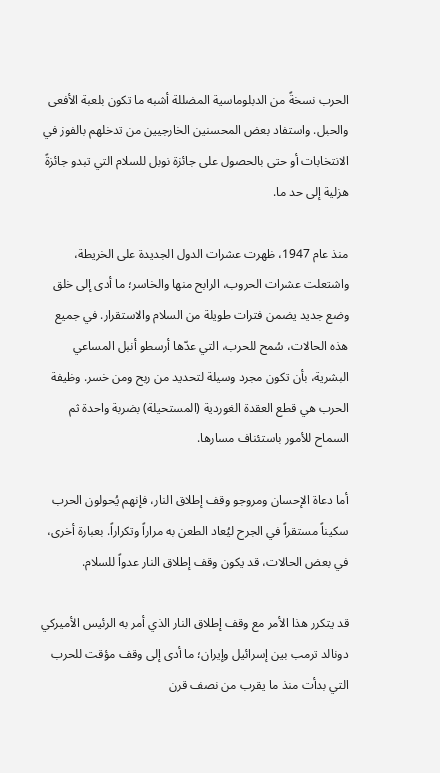الحرب نسخةً من الدبلوماسية المضللة أشبه ما تكون بلعبة الأفعى والحبل. واستفاد بعض المحسنين الخارجيين من تدخلهم بالفوز في الانتخابات أو حتى بالحصول على جائزة نوبل للسلام التي تبدو جائزةً هزلية إلى حد ما.

منذ عام 1947، ظهرت عشرات الدول الجديدة على الخريطة، واشتعلت عشرات الحروب، الرابح منها والخاسر؛ ما أدى إلى خلق وضع جديد يضمن فترات طويلة من السلام والاستقرار. في جميع هذه الحالات، سُمح للحرب، التي عدّها أرسطو أنبل المساعي البشرية، بأن تكون مجرد وسيلة لتحديد من ربح ومن خسر. وظيفة الحرب هي قطع العقدة الغوردية (المستحيلة) بضربة واحدة ثم السماح للأمور باستئناف مسارها.

أما دعاة الإحسان ومروجو وقف إطلاق النار، فإنهم يُحولون الحرب سكيناً مستقراً في الجرح ليُعاد الطعن به مراراً وتكراراً. بعبارة أخرى، في بعض الحالات، قد يكون وقف إطلاق النار عدواً للسلام.

قد يتكرر هذا الأمر مع وقف إطلاق النار الذي أمر به الرئيس الأميركي دونالد ترمب بين إسرائيل وإيران؛ ما أدى إلى وقف مؤقت للحرب التي بدأت منذ ما يقرب من نصف قرن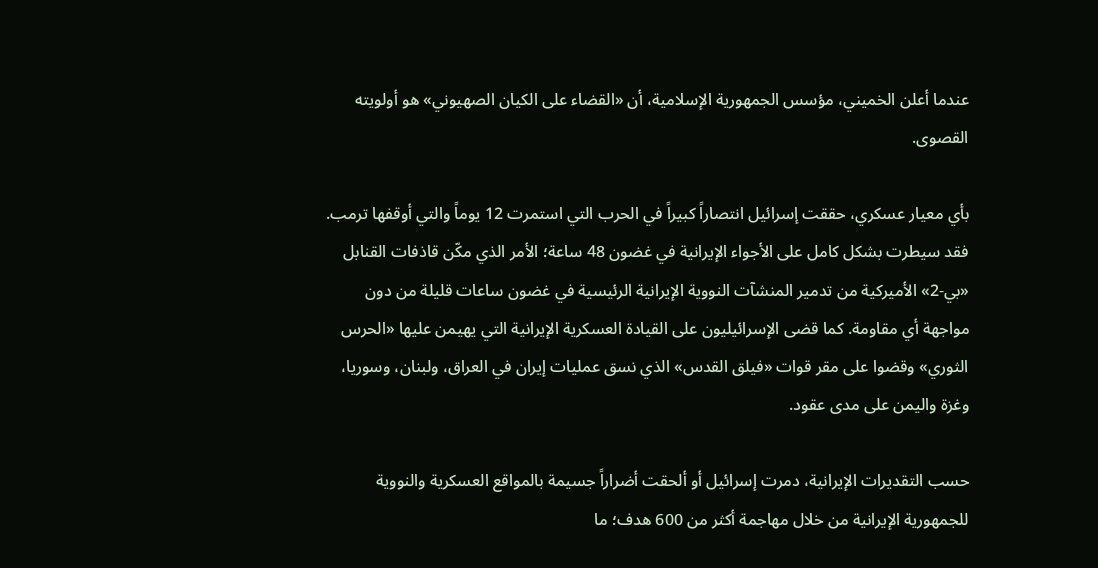عندما أعلن الخميني، مؤسس الجمهورية الإسلامية، أن «القضاء على الكيان الصهيوني» هو أولويته القصوى.

بأي معيار عسكري، حققت إسرائيل انتصاراً كبيراً في الحرب التي استمرت 12 يوماً والتي أوقفها ترمب. فقد سيطرت بشكل كامل على الأجواء الإيرانية في غضون 48 ساعة؛ الأمر الذي مكّن قاذفات القنابل «بي-2» الأميركية من تدمير المنشآت النووية الإيرانية الرئيسية في غضون ساعات قليلة من دون مواجهة أي مقاومة. كما قضى الإسرائيليون على القيادة العسكرية الإيرانية التي يهيمن عليها «الحرس الثوري» وقضوا على مقر قوات «فيلق القدس» الذي نسق عمليات إيران في العراق، ولبنان، وسوريا، وغزة واليمن على مدى عقود.

حسب التقديرات الإيرانية، دمرت إسرائيل أو ألحقت أضراراً جسيمة بالمواقع العسكرية والنووية للجمهورية الإيرانية من خلال مهاجمة أكثر من 600 هدف؛ ما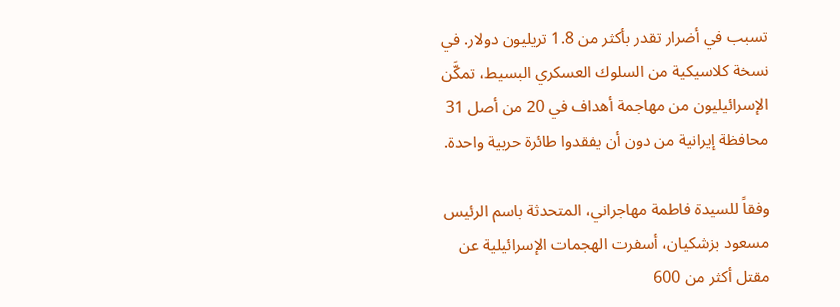تسبب في أضرار تقدر بأكثر من 1.8 تريليون دولار. في نسخة كلاسيكية من السلوك العسكري البسيط، تمكَّن الإسرائيليون من مهاجمة أهداف في 20 من أصل 31 محافظة إيرانية من دون أن يفقدوا طائرة حربية واحدة.

وفقاً للسيدة فاطمة مهاجراني، المتحدثة باسم الرئيس مسعود بزشكيان، أسفرت الهجمات الإسرائيلية عن مقتل أكثر من 600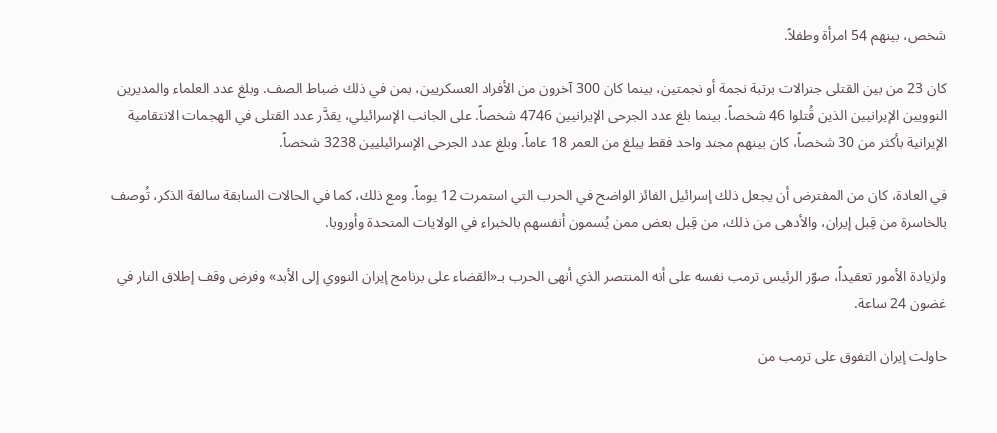شخص، بينهم 54 امرأة وطفلاً.

كان 23 من بين القتلى جنرالات برتبة نجمة أو نجمتين، بينما كان 300 آخرون من الأفراد العسكريين، بمن في ذلك ضباط الصف. وبلغ عدد العلماء والمديرين النوويين الإيرانيين الذين قُتلوا 46 شخصاً. بينما بلغ عدد الجرحى الإيرانيين 4746 شخصاً. على الجانب الإسرائيلي، يقدَّر عدد القتلى في الهجمات الانتقامية الإيرانية بأكثر من 30 شخصاً، كان بينهم مجند واحد فقط يبلغ من العمر 18 عاماً. وبلغ عدد الجرحى الإسرائيليين 3238 شخصاً.

في العادة، كان من المفترض أن يجعل ذلك إسرائيل الفائز الواضح في الحرب التي استمرت 12 يوماً. ومع ذلك، كما في الحالات السابقة سالفة الذكر، تُوصف بالخاسرة من قِبل إيران، والأدهى من ذلك، من قِبل بعض ممن يُسمون أنفسهم بالخبراء في الولايات المتحدة وأوروبا.

ولزيادة الأمور تعقيداً، صوّر الرئيس ترمب نفسه على أنه المنتصر الذي أنهى الحرب بـ«القضاء على برنامج إيران النووي إلى الأبد» وفرض وقف إطلاق النار في غضون 24 ساعة.

حاولت إيران التفوق على ترمب من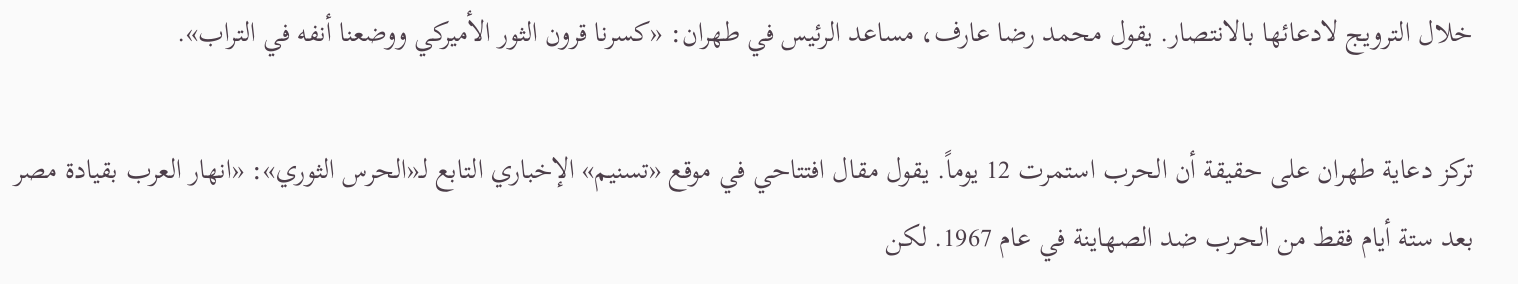خلال الترويج لادعائها بالانتصار. يقول محمد رضا عارف، مساعد الرئيس في طهران: «كسرنا قرون الثور الأميركي ووضعنا أنفه في التراب».

تركز دعاية طهران على حقيقة أن الحرب استمرت 12 يوماً. يقول مقال افتتاحي في موقع «تسنيم» الإخباري التابع لـ«الحرس الثوري»: «انهار العرب بقيادة مصر بعد ستة أيام فقط من الحرب ضد الصهاينة في عام 1967. لكن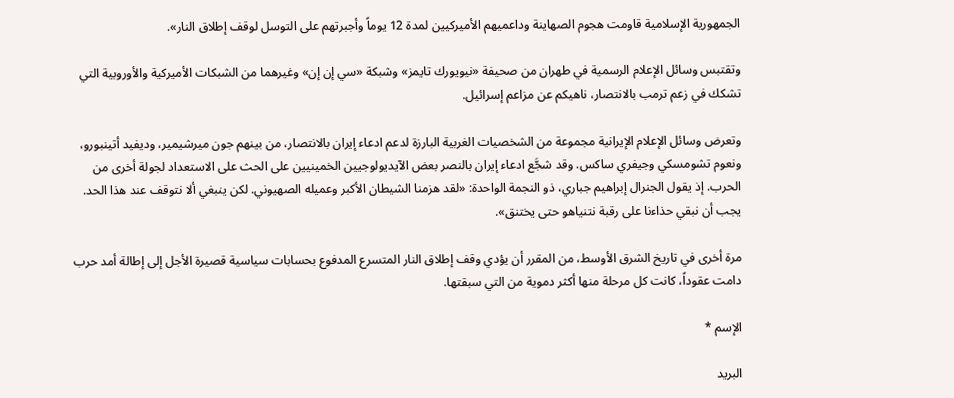الجمهورية الإسلامية قاومت هجوم الصهاينة وداعميهم الأميركيين لمدة 12 يوماً وأجبرتهم على التوسل لوقف إطلاق النار».

وتقتبس وسائل الإعلام الرسمية في طهران من صحيفة «نيويورك تايمز» وشبكة «سي إن إن» وغيرهما من الشبكات الأميركية والأوروبية التي تشكك في زعم ترمب بالانتصار، ناهيكم عن مزاعم إسرائيل.

وتعرض وسائل الإعلام الإيرانية مجموعة من الشخصيات الغربية البارزة لدعم ادعاء إيران بالانتصار، من بينهم جون ميرشيمير، وديفيد أتينبورو، ونعوم تشومسكي وجيفري ساكس. وقد شجَّع ادعاء إيران بالنصر بعض الآيديولوجيين الخمينيين على الحث على الاستعداد لجولة أخرى من الحرب. إذ يقول الجنرال إبراهيم جباري، ذو النجمة الواحدة: «لقد هزمنا الشيطان الأكبر وعميله الصهيوني. لكن ينبغي ألا نتوقف عند هذا الحد. يجب أن نبقي حذاءنا على رقبة نتنياهو حتى يختنق».

مرة أخرى في تاريخ الشرق الأوسط، من المقرر أن يؤدي وقف إطلاق النار المتسرع المدفوع بحسابات سياسية قصيرة الأجل إلى إطالة أمد حرب دامت عقوداً، كانت كل مرحلة منها أكثر دموية من التي سبقتها.

الإسم *

البريد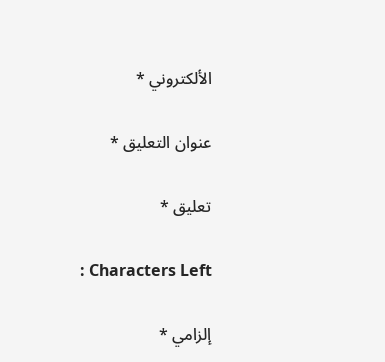الألكتروني *

عنوان التعليق *

تعليق *

: Characters Left

إلزامي *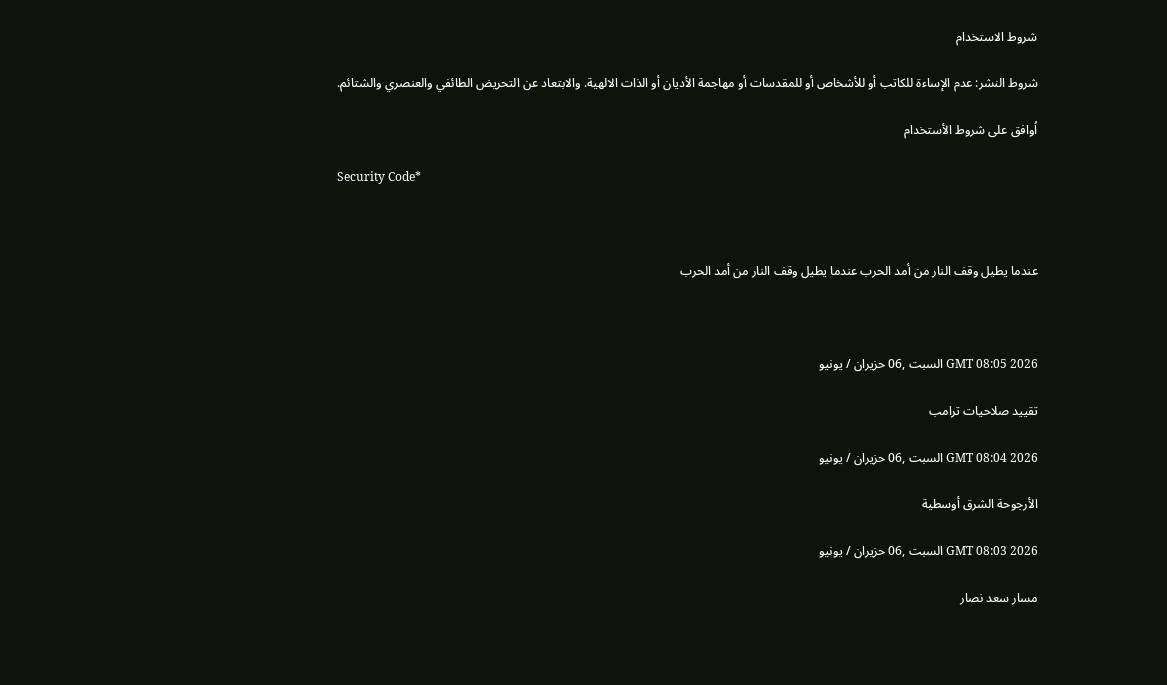شروط الاستخدام

شروط النشر: عدم الإساءة للكاتب أو للأشخاص أو للمقدسات أو مهاجمة الأديان أو الذات الالهية. والابتعاد عن التحريض الطائفي والعنصري والشتائم.

اُوافق على شروط الأستخدام

Security Code*



عندما يطيل وقف النار من أمد الحرب عندما يطيل وقف النار من أمد الحرب



GMT 08:05 2026 السبت ,06 حزيران / يونيو

تقييد صلاحيات ترامب

GMT 08:04 2026 السبت ,06 حزيران / يونيو

الأرجوحة الشرق أوسطية

GMT 08:03 2026 السبت ,06 حزيران / يونيو

مسار سعد نصار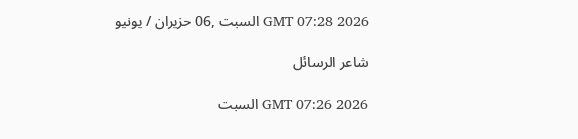GMT 07:28 2026 السبت ,06 حزيران / يونيو

شاعر الرسائل

GMT 07:26 2026 السبت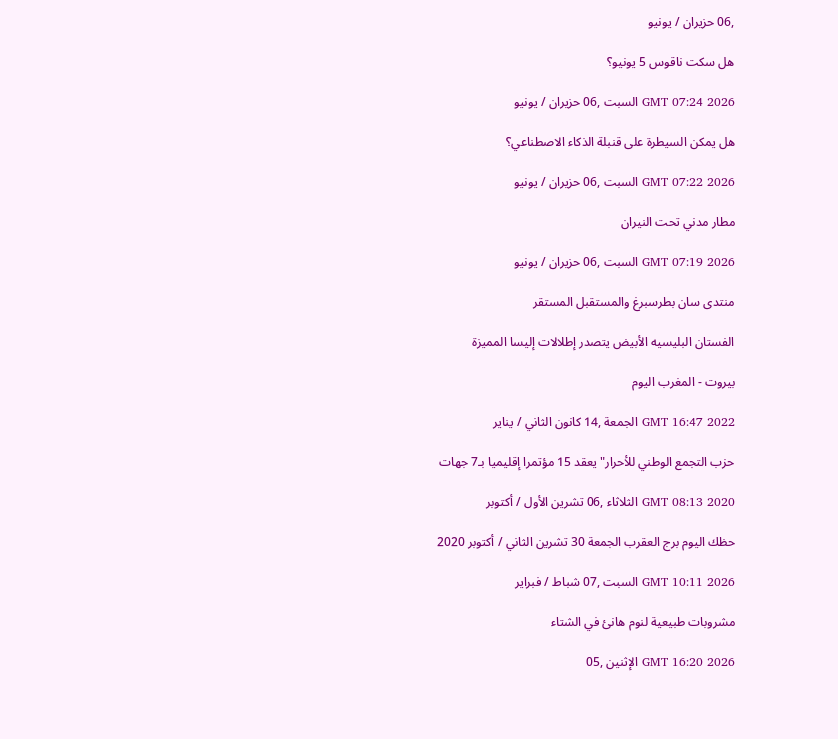,06 حزيران / يونيو

هل سكت ناقوس 5 يونيو؟

GMT 07:24 2026 السبت ,06 حزيران / يونيو

هل يمكن السيطرة على قنبلة الذكاء الاصطناعي؟

GMT 07:22 2026 السبت ,06 حزيران / يونيو

مطار مدني تحت النيران

GMT 07:19 2026 السبت ,06 حزيران / يونيو

منتدى سان بطرسبرغ والمستقبل المستقر

الفستان البليسيه الأبيض يتصدر إطلالات إليسا المميزة

بيروت - المغرب اليوم

GMT 16:47 2022 الجمعة ,14 كانون الثاني / يناير

حزب التجمع الوطني للأحرار" يعقد 15 مؤتمرا إقليميا بـ7 جهات

GMT 08:13 2020 الثلاثاء ,06 تشرين الأول / أكتوبر

حظك اليوم برج العقرب الجمعة 30 تشرين الثاني / أكتوبر 2020

GMT 10:11 2026 السبت ,07 شباط / فبراير

مشروبات طبيعية لنوم هانئ في الشتاء

GMT 16:20 2026 الإثنين ,05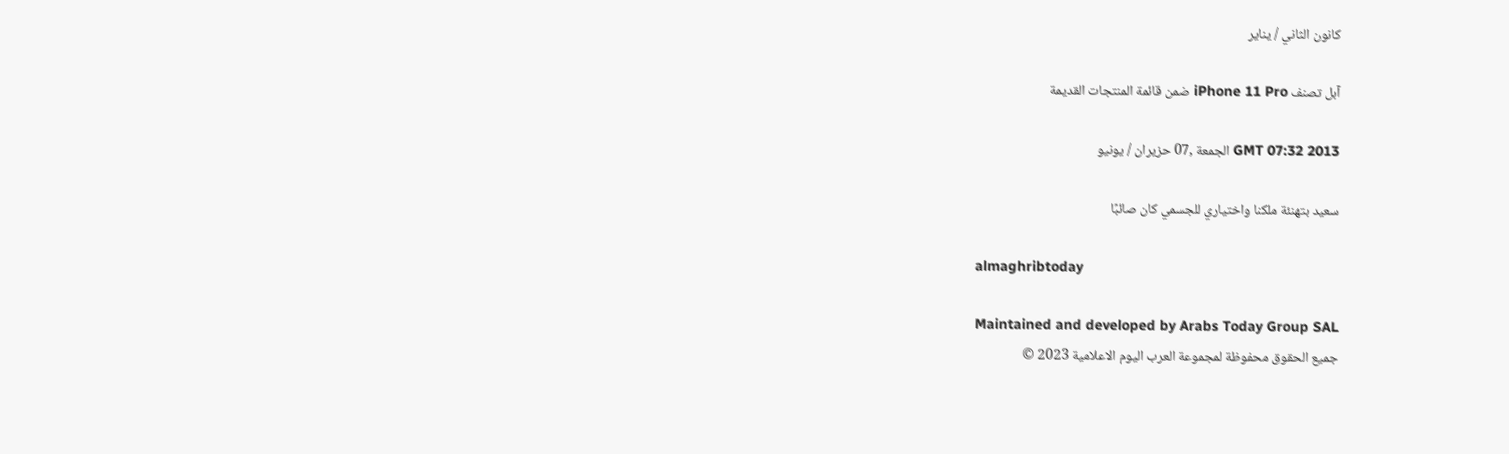كانون الثاني / يناير

آبل تصنف iPhone 11 Pro ضمن قائمة المنتجات القديمة

GMT 07:32 2013 الجمعة ,07 حزيران / يونيو

سعيد بتهنئة ملكنا واختياري للجسمي كان صائبًا

almaghribtoday

Maintained and developed by Arabs Today Group SAL
جميع الحقوق محفوظة لمجموعة العرب اليوم الاعلامية 2023 ©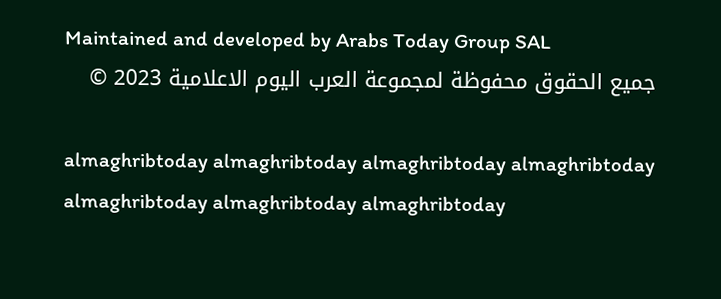Maintained and developed by Arabs Today Group SAL
جميع الحقوق محفوظة لمجموعة العرب اليوم الاعلامية 2023 ©

almaghribtoday almaghribtoday almaghribtoday almaghribtoday
almaghribtoday almaghribtoday almaghribtoday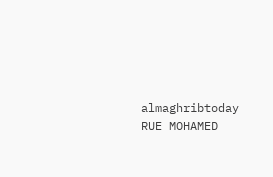almaghribtoday
RUE MOHAMED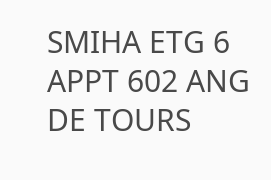SMIHA ETG 6 APPT 602 ANG DE TOURS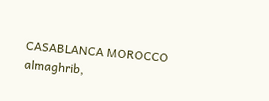CASABLANCA MOROCCO
almaghrib,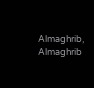Almaghrib, Almaghrib